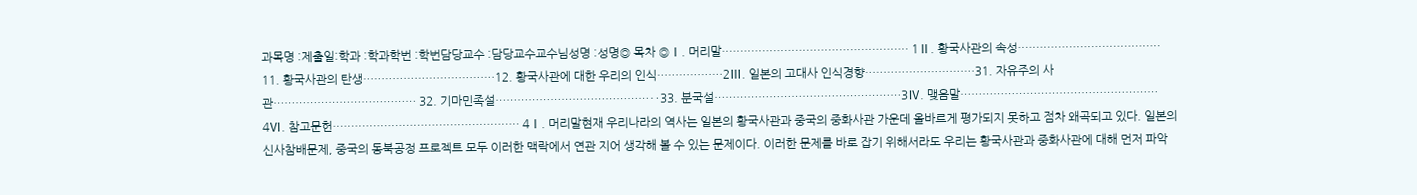과목명 :제출일:학과 :학과학번 :학번담당교수 :담당교수교수님성명 :성명◎ 목차 ◎Ⅰ. 머리말…………………………………………… 1Ⅱ. 황국사관의 속성………………………………… 11. 황국사관의 탄생………………………………12. 황국사관에 대한 우리의 인식………………2Ⅲ. 일본의 고대사 인식경향…………………………31. 자유주의 사관………………………………… 32. 기마민족설……………………………………‥33. 분국설……………………………………………3Ⅳ. 맺음말……………………………………………… 4Ⅵ. 참고문헌…………………………………………… 4Ⅰ. 머리말현재 우리나라의 역사는 일본의 황국사관과 중국의 중화사관 가운데 올바르게 평가되지 못하고 점차 왜곡되고 있다. 일본의 신사참배문제, 중국의 동북공정 프로젝트 모두 이러한 맥락에서 연관 지어 생각해 볼 수 있는 문제이다. 이러한 문제를 바로 잡기 위해서라도 우리는 황국사관과 중화사관에 대해 먼저 파악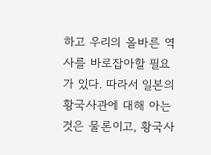하고 우리의 올바른 역사를 바로잡아할 필요가 있다. 따라서 일본의 황국사관에 대해 아는 것은 물론이고, 황국사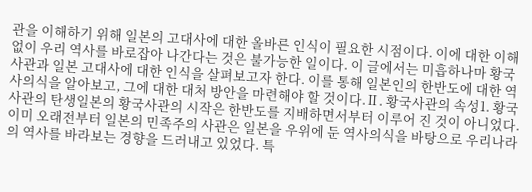관을 이해하기 위해 일본의 고대사에 대한 올바른 인식이 필요한 시점이다. 이에 대한 이해 없이 우리 역사를 바로잡아 나간다는 것은 불가능한 일이다. 이 글에서는 미흡하나마 황국사관과 일본 고대사에 대한 인식을 살펴보고자 한다. 이를 통해 일본인의 한반도에 대한 역사의식을 알아보고, 그에 대한 대처 방안을 마련해야 할 것이다.Ⅱ. 황국사관의 속성1. 황국사관의 탄생일본의 황국사관의 시작은 한반도를 지배하면서부터 이루어 진 것이 아니었다. 이미 오래전부터 일본의 민족주의 사관은 일본을 우위에 둔 역사의식을 바탕으로 우리나라의 역사를 바라보는 경향을 드러내고 있었다. 특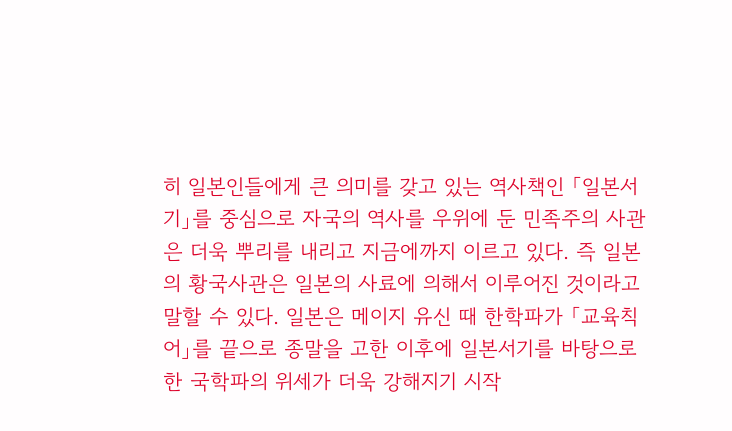히 일본인들에게 큰 의미를 갖고 있는 역사책인 「일본서기」를 중심으로 자국의 역사를 우위에 둔 민족주의 사관은 더욱 뿌리를 내리고 지금에까지 이르고 있다. 즉 일본의 황국사관은 일본의 사료에 의해서 이루어진 것이라고 말할 수 있다. 일본은 메이지 유신 때 한학파가 「교육칙어」를 끝으로 종말을 고한 이후에 일본서기를 바탕으로 한 국학파의 위세가 더욱 강해지기 시작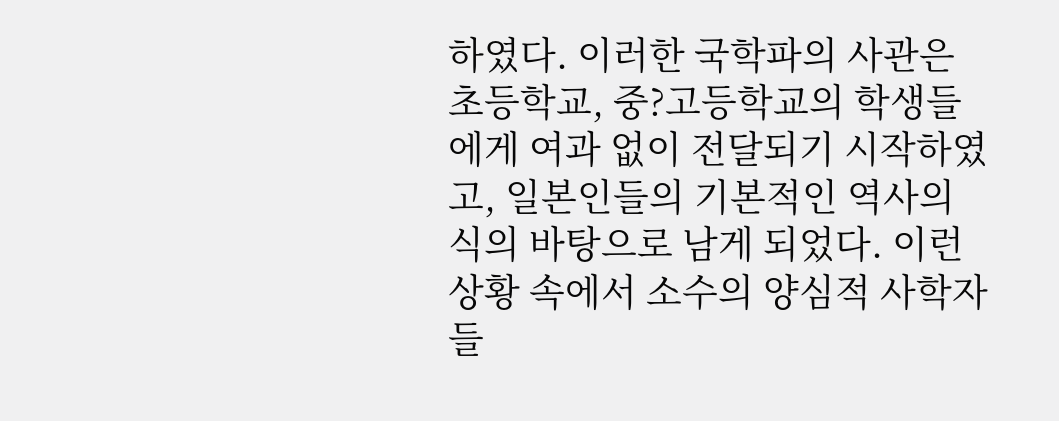하였다. 이러한 국학파의 사관은 초등학교, 중?고등학교의 학생들에게 여과 없이 전달되기 시작하였고, 일본인들의 기본적인 역사의식의 바탕으로 남게 되었다. 이런 상황 속에서 소수의 양심적 사학자들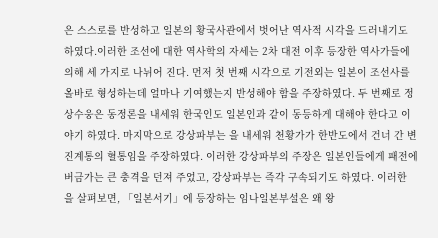은 스스로를 반성하고 일본의 황국사관에서 벗어난 역사적 시각을 드러내기도 하였다.이러한 조선에 대한 역사학의 자세는 2차 대전 이후 등장한 역사가들에 의해 세 가지로 나뉘어 진다. 먼저 첫 번째 시각으로 기전외는 일본이 조선사를 올바로 형성하는데 얼마나 기여했는지 반성해야 함을 주장하였다. 두 번째로 정상수웅은 동정론을 내세워 한국인도 일본인과 같이 동등하게 대해야 한다고 이야기 하였다. 마지막으로 강상파부는 을 내세워 천황가가 한반도에서 건너 간 변진계통의 혈통임을 주장하였다. 이러한 강상파부의 주장은 일본인들에게 패전에 버금가는 큰 충격을 던져 주었고, 강상파부는 즉각 구속되기도 하였다. 이러한 을 살펴보면, 「일본서기」에 등장하는 임나일본부설은 왜 왕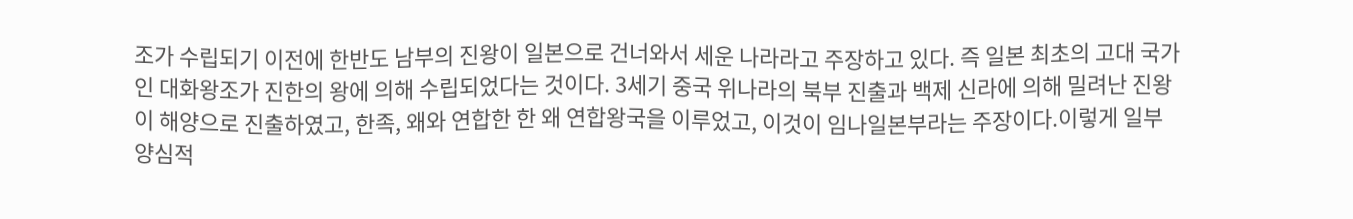조가 수립되기 이전에 한반도 남부의 진왕이 일본으로 건너와서 세운 나라라고 주장하고 있다. 즉 일본 최초의 고대 국가인 대화왕조가 진한의 왕에 의해 수립되었다는 것이다. 3세기 중국 위나라의 북부 진출과 백제 신라에 의해 밀려난 진왕이 해양으로 진출하였고, 한족, 왜와 연합한 한 왜 연합왕국을 이루었고, 이것이 임나일본부라는 주장이다.이렇게 일부 양심적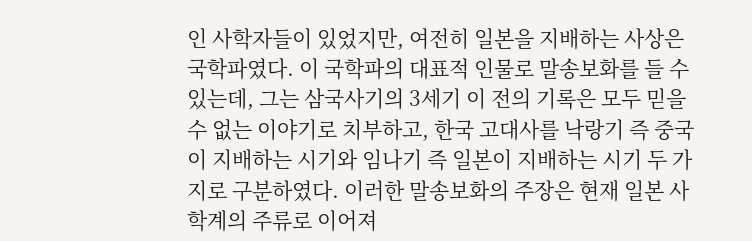인 사학자들이 있었지만, 여전히 일본을 지배하는 사상은 국학파였다. 이 국학파의 대표적 인물로 말송보화를 들 수 있는데, 그는 삼국사기의 3세기 이 전의 기록은 모두 믿을 수 없는 이야기로 치부하고, 한국 고대사를 낙랑기 즉 중국이 지배하는 시기와 임나기 즉 일본이 지배하는 시기 두 가지로 구분하였다. 이러한 말송보화의 주장은 현재 일본 사학계의 주류로 이어져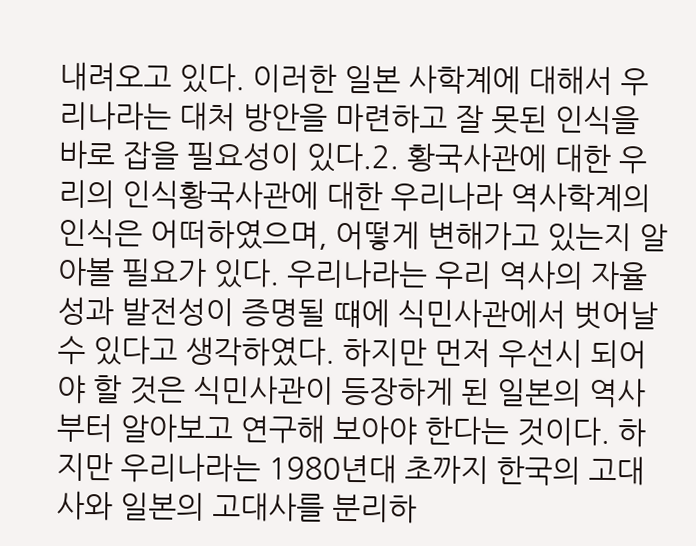내려오고 있다. 이러한 일본 사학계에 대해서 우리나라는 대처 방안을 마련하고 잘 못된 인식을 바로 잡을 필요성이 있다.2. 황국사관에 대한 우리의 인식황국사관에 대한 우리나라 역사학계의 인식은 어떠하였으며, 어떻게 변해가고 있는지 알아볼 필요가 있다. 우리나라는 우리 역사의 자율성과 발전성이 증명될 떄에 식민사관에서 벗어날 수 있다고 생각하였다. 하지만 먼저 우선시 되어야 할 것은 식민사관이 등장하게 된 일본의 역사부터 알아보고 연구해 보아야 한다는 것이다. 하지만 우리나라는 1980년대 초까지 한국의 고대사와 일본의 고대사를 분리하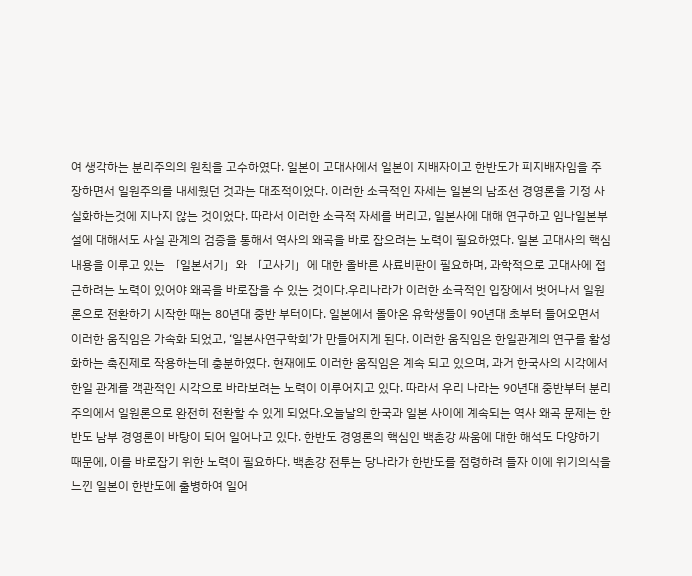여 생각하는 분리주의의 원칙을 고수하였다. 일본이 고대사에서 일본이 지배자이고 한반도가 피지배자임을 주장하면서 일원주의를 내세웠던 것과는 대조적이었다. 이러한 소극적인 자세는 일본의 남조선 경영론을 기정 사실화하는것에 지나지 않는 것이었다. 따라서 이러한 소극적 자세를 버리고, 일본사에 대해 연구하고 임나일본부설에 대해서도 사실 관계의 검증을 통해서 역사의 왜곡을 바로 잡으려는 노력이 필요하였다. 일본 고대사의 핵심내용을 이루고 있는 「일본서기」와 「고사기」에 대한 올바른 사료비판이 필요하며, 과학적으로 고대사에 접근하려는 노력이 있어야 왜곡을 바로잡을 수 있는 것이다.우리나라가 이러한 소극적인 입장에서 벗어나서 일원론으로 전환하기 시작한 때는 80년대 중반 부터이다. 일본에서 돌아온 유학생들이 90년대 초부터 들어오면서 이러한 움직임은 가속화 되었고, ‘일본사연구학회’가 만들어지게 된다. 이러한 움직임은 한일관계의 연구를 활성화하는 촉진제로 작용하는데 충분하였다. 현재에도 이러한 움직임은 계속 되고 있으며, 과거 한국사의 시각에서 한일 관계를 객관적인 시각으로 바라보려는 노력이 이루어지고 있다. 따라서 우리 나라는 90년대 중반부터 분리주의에서 일원론으로 완전히 전환할 수 있게 되었다.오늘날의 한국과 일본 사이에 계속되는 역사 왜곡 문제는 한반도 남부 경영론이 바탕이 되어 일어나고 있다. 한반도 경영론의 핵심인 백촌강 싸움에 대한 해석도 다양하기 때문에, 이를 바로잡기 위한 노력이 필요하다. 백촌강 전투는 당나라가 한반도를 점령하려 들자 이에 위기의식을 느낀 일본이 한반도에 출병하여 일어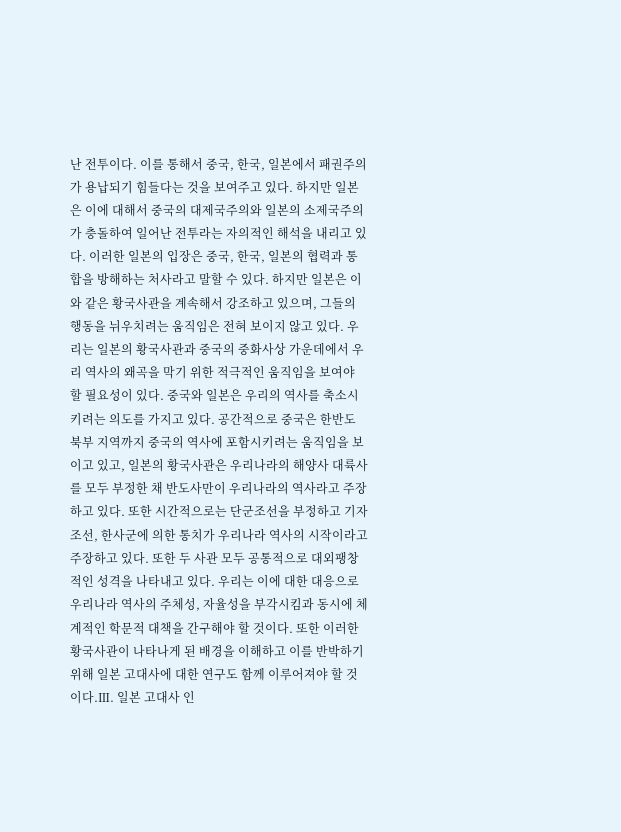난 전투이다. 이를 통해서 중국, 한국, 일본에서 패권주의가 용납되기 힘들다는 것을 보여주고 있다. 하지만 일본은 이에 대해서 중국의 대제국주의와 일본의 소제국주의가 충돌하여 일어난 전투라는 자의적인 해석을 내리고 있다. 이러한 일본의 입장은 중국, 한국, 일본의 협력과 통합을 방해하는 처사라고 말할 수 있다. 하지만 일본은 이와 같은 황국사관을 계속해서 강조하고 있으며, 그들의 행동을 뉘우치려는 움직임은 전혀 보이지 않고 있다. 우리는 일본의 황국사관과 중국의 중화사상 가운데에서 우리 역사의 왜곡을 막기 위한 적극적인 움직임을 보여야 할 필요성이 있다. 중국와 일본은 우리의 역사를 축소시키려는 의도를 가지고 있다. 공간적으로 중국은 한반도 북부 지역까지 중국의 역사에 포함시키려는 움직임을 보이고 있고, 일본의 황국사관은 우리나라의 해양사 대륙사를 모두 부정한 채 반도사만이 우리나라의 역사라고 주장하고 있다. 또한 시간적으로는 단군조선을 부정하고 기자조선, 한사군에 의한 통치가 우리나라 역사의 시작이라고 주장하고 있다. 또한 두 사관 모두 공통적으로 대외팽창적인 성격을 나타내고 있다. 우리는 이에 대한 대응으로 우리나라 역사의 주체성, 자율성을 부각시킴과 동시에 체계적인 학문적 대책을 간구해야 할 것이다. 또한 이러한 황국사관이 나타나게 된 배경을 이해하고 이를 반박하기 위해 일본 고대사에 대한 연구도 함께 이루어져야 할 것이다.Ⅲ. 일본 고대사 인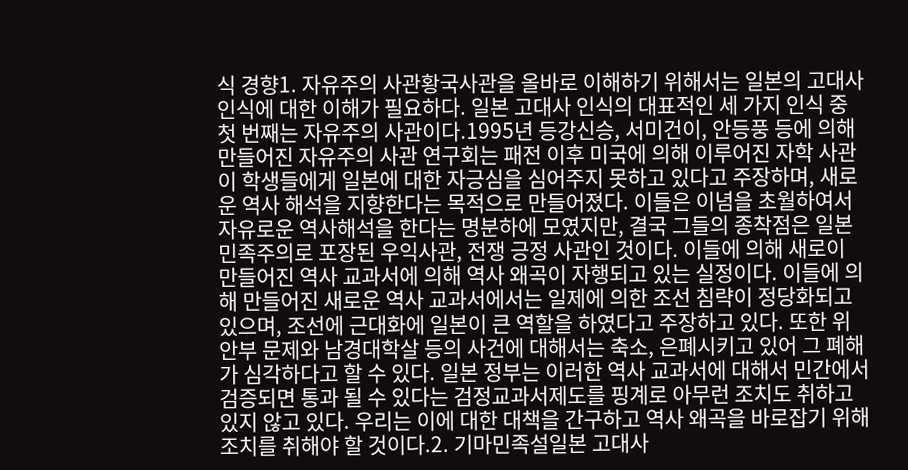식 경향1. 자유주의 사관황국사관을 올바로 이해하기 위해서는 일본의 고대사 인식에 대한 이해가 필요하다. 일본 고대사 인식의 대표적인 세 가지 인식 중 첫 번째는 자유주의 사관이다.1995년 등강신승, 서미건이, 안등풍 등에 의해 만들어진 자유주의 사관 연구회는 패전 이후 미국에 의해 이루어진 자학 사관이 학생들에게 일본에 대한 자긍심을 심어주지 못하고 있다고 주장하며, 새로운 역사 해석을 지향한다는 목적으로 만들어졌다. 이들은 이념을 초월하여서 자유로운 역사해석을 한다는 명분하에 모였지만, 결국 그들의 종착점은 일본 민족주의로 포장된 우익사관, 전쟁 긍정 사관인 것이다. 이들에 의해 새로이 만들어진 역사 교과서에 의해 역사 왜곡이 자행되고 있는 실정이다. 이들에 의해 만들어진 새로운 역사 교과서에서는 일제에 의한 조선 침략이 정당화되고 있으며, 조선에 근대화에 일본이 큰 역할을 하였다고 주장하고 있다. 또한 위안부 문제와 남경대학살 등의 사건에 대해서는 축소, 은폐시키고 있어 그 폐해가 심각하다고 할 수 있다. 일본 정부는 이러한 역사 교과서에 대해서 민간에서 검증되면 통과 될 수 있다는 검정교과서제도를 핑계로 아무런 조치도 취하고 있지 않고 있다. 우리는 이에 대한 대책을 간구하고 역사 왜곡을 바로잡기 위해 조치를 취해야 할 것이다.2. 기마민족설일본 고대사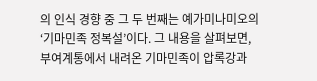의 인식 경향 중 그 두 번째는 예가미나미오의 ‘기마민족 정복설’이다. 그 내용을 살펴보면, 부여계통에서 내려온 기마민족이 압록강과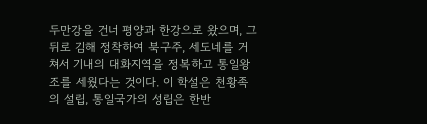두만강을 건너 평양과 한강으로 왔으며, 그 뒤로 김해 정착하여 북구주, 세도네를 거쳐서 기내의 대화지역을 정복하고 통일왕조를 세웠다는 것이다. 이 학설은 천황족의 설립, 통일국가의 성립은 한반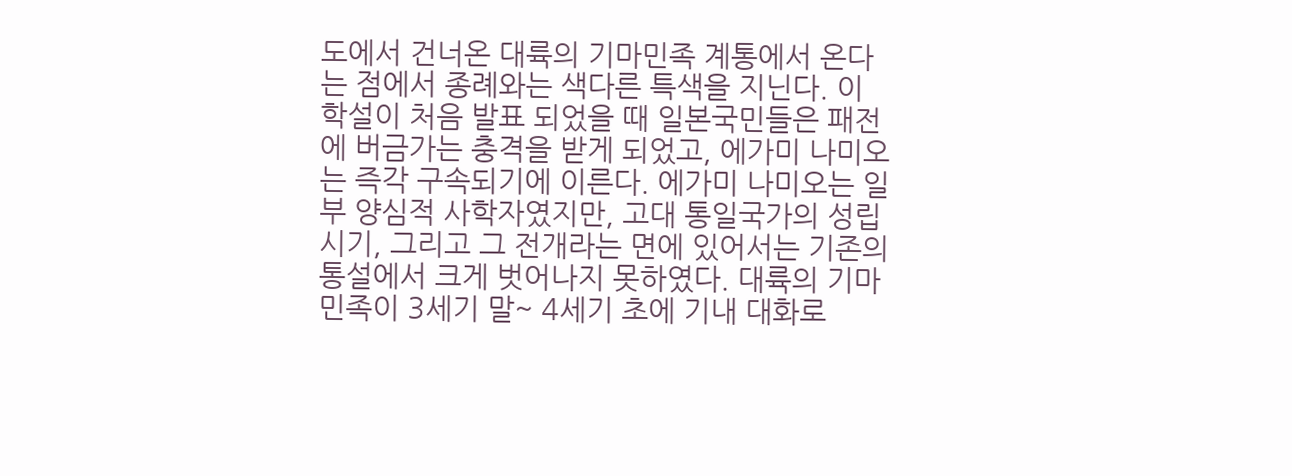도에서 건너온 대륙의 기마민족 계통에서 온다는 점에서 종례와는 색다른 특색을 지닌다. 이 학설이 처음 발표 되었을 때 일본국민들은 패전에 버금가는 충격을 받게 되었고, 에가미 나미오는 즉각 구속되기에 이른다. 에가미 나미오는 일부 양심적 사학자였지만, 고대 통일국가의 성립시기, 그리고 그 전개라는 면에 있어서는 기존의 통설에서 크게 벗어나지 못하였다. 대륙의 기마민족이 3세기 말~ 4세기 초에 기내 대화로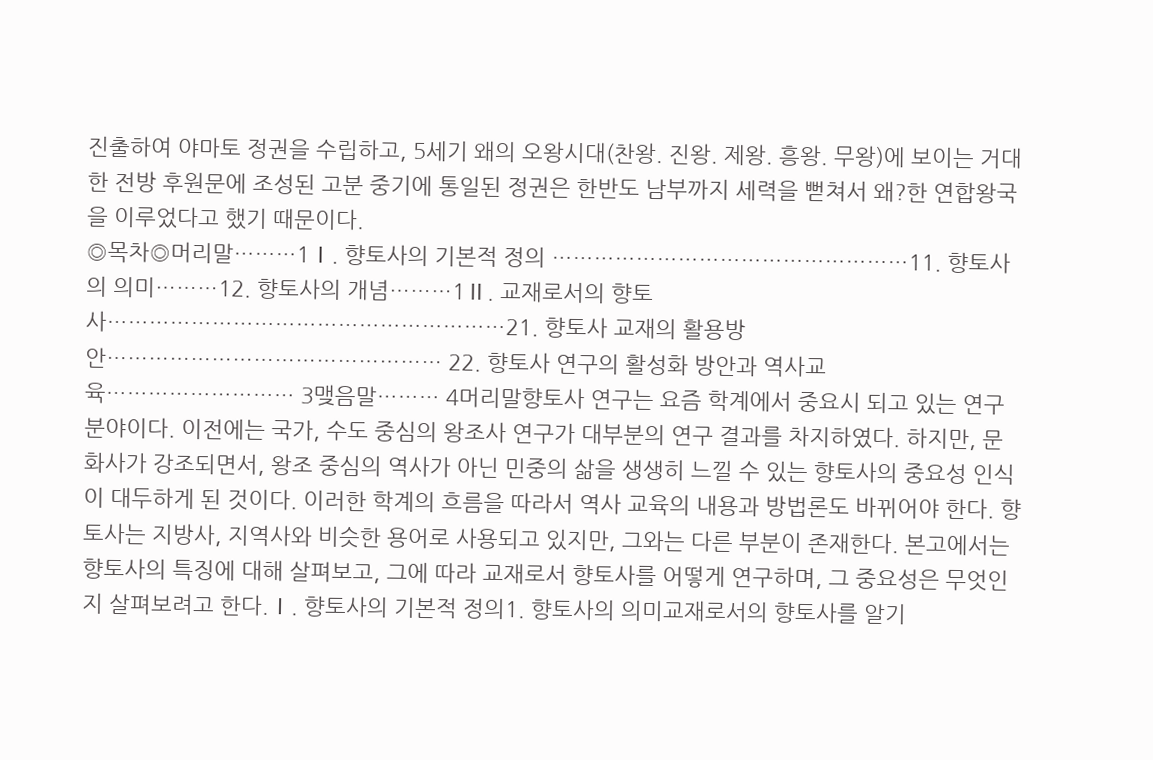진출하여 야마토 정권을 수립하고, 5세기 왜의 오왕시대(찬왕. 진왕. 제왕. 흥왕. 무왕)에 보이는 거대한 전방 후원문에 조성된 고분 중기에 통일된 정권은 한반도 남부까지 세력을 뻗쳐서 왜?한 연합왕국을 이루었다고 했기 때문이다.
◎목차◎머리말………1Ⅰ. 향토사의 기본적 정의 ……………………………………………11. 향토사의 의미………12. 향토사의 개념………1Ⅱ. 교재로서의 향토사…………………………………………………21. 향토사 교재의 활용방안………………………………………… 22. 향토사 연구의 활성화 방안과 역사교육……………………… 3맺음말……… 4머리말향토사 연구는 요즘 학계에서 중요시 되고 있는 연구 분야이다. 이전에는 국가, 수도 중심의 왕조사 연구가 대부분의 연구 결과를 차지하였다. 하지만, 문화사가 강조되면서, 왕조 중심의 역사가 아닌 민중의 삶을 생생히 느낄 수 있는 향토사의 중요성 인식이 대두하게 된 것이다. 이러한 학계의 흐름을 따라서 역사 교육의 내용과 방법론도 바뀌어야 한다. 향토사는 지방사, 지역사와 비슷한 용어로 사용되고 있지만, 그와는 다른 부분이 존재한다. 본고에서는 향토사의 특징에 대해 살펴보고, 그에 따라 교재로서 향토사를 어떻게 연구하며, 그 중요성은 무엇인지 살펴보려고 한다.Ⅰ. 향토사의 기본적 정의1. 향토사의 의미교재로서의 향토사를 알기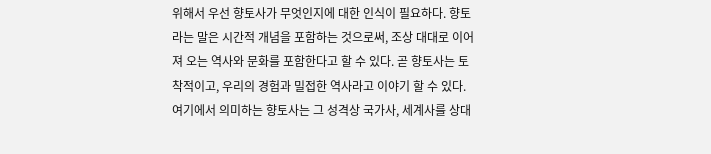위해서 우선 향토사가 무엇인지에 대한 인식이 필요하다. 향토라는 말은 시간적 개념을 포함하는 것으로써, 조상 대대로 이어져 오는 역사와 문화를 포함한다고 할 수 있다. 곧 향토사는 토착적이고, 우리의 경험과 밀접한 역사라고 이야기 할 수 있다. 여기에서 의미하는 향토사는 그 성격상 국가사, 세계사를 상대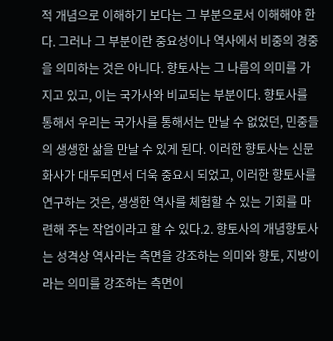적 개념으로 이해하기 보다는 그 부분으로서 이해해야 한다. 그러나 그 부분이란 중요성이나 역사에서 비중의 경중을 의미하는 것은 아니다. 향토사는 그 나름의 의미를 가지고 있고, 이는 국가사와 비교되는 부분이다. 향토사를 통해서 우리는 국가사를 통해서는 만날 수 없었던, 민중들의 생생한 삶을 만날 수 있게 된다. 이러한 향토사는 신문화사가 대두되면서 더욱 중요시 되었고, 이러한 향토사를 연구하는 것은, 생생한 역사를 체험할 수 있는 기회를 마련해 주는 작업이라고 할 수 있다.2. 향토사의 개념향토사는 성격상 역사라는 측면을 강조하는 의미와 향토, 지방이라는 의미를 강조하는 측면이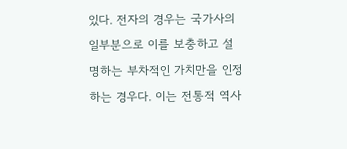있다. 전자의 경우는 국가사의 일부분으로 이를 보충하고 설명하는 부차적인 가치만을 인정하는 경우다. 이는 전통적 역사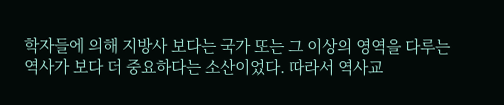학자들에 의해 지방사 보다는 국가 또는 그 이상의 영역을 다루는 역사가 보다 더 중요하다는 소산이었다. 따라서 역사교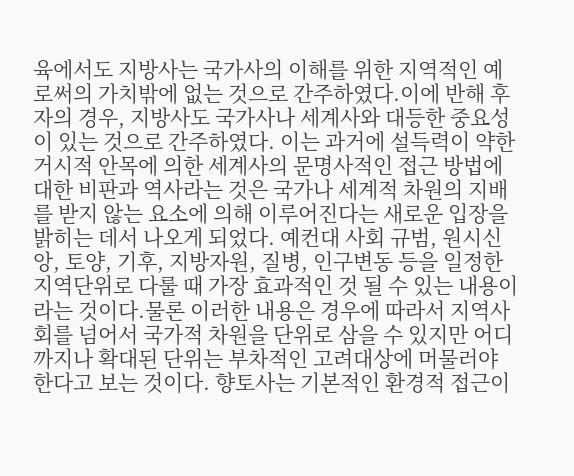육에서도 지방사는 국가사의 이해를 위한 지역적인 예로써의 가치밖에 없는 것으로 간주하였다.이에 반해 후자의 경우, 지방사도 국가사나 세계사와 대등한 중요성이 있는 것으로 간주하였다. 이는 과거에 설득력이 약한 거시적 안목에 의한 세계사의 문명사적인 접근 방법에 대한 비판과 역사라는 것은 국가나 세계적 차원의 지배를 받지 않는 요소에 의해 이루어진다는 새로운 입장을 밝히는 데서 나오게 되었다. 예컨대 사회 규범, 원시신앙, 토양, 기후, 지방자원, 질병, 인구변동 등을 일정한 지역단위로 다룰 때 가장 효과적인 것 될 수 있는 내용이라는 것이다.물론 이러한 내용은 경우에 따라서 지역사회를 넘어서 국가적 차원을 단위로 삼을 수 있지만 어디까지나 확대된 단위는 부차적인 고려대상에 머물러야 한다고 보는 것이다. 향토사는 기본적인 환경적 접근이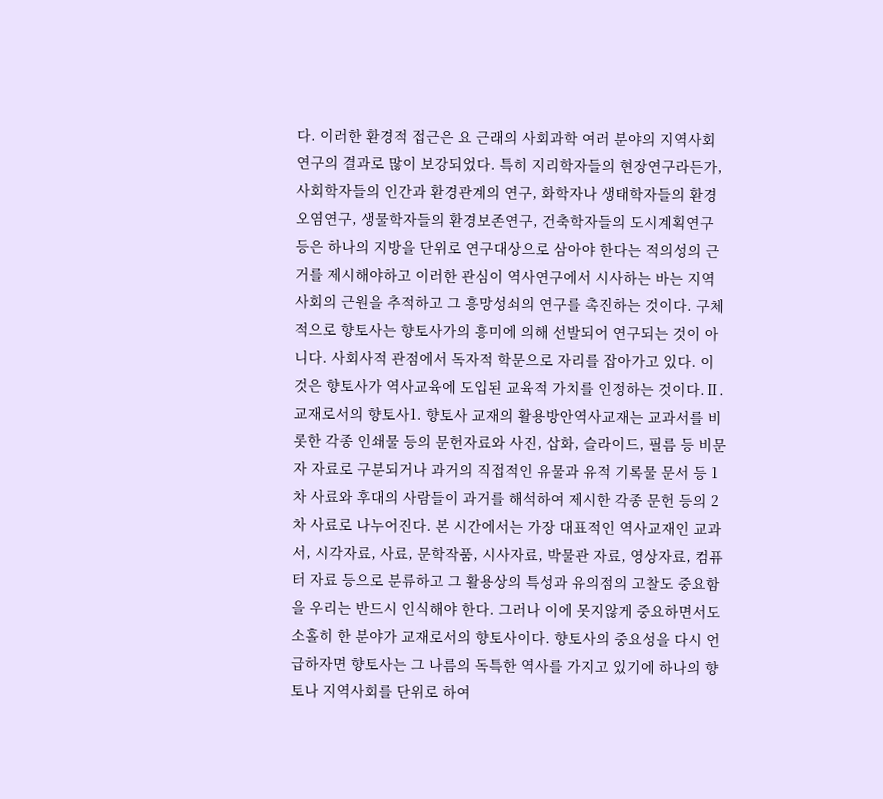다. 이러한 환경적 접근은 요 근래의 사회과학 여러 분야의 지역사회 연구의 결과로 많이 보강되었다. 특히 지리학자들의 현장연구라든가, 사회학자들의 인간과 환경관계의 연구, 화학자나 생태학자들의 환경오염연구, 생물학자들의 환경보존연구, 건축학자들의 도시계획연구 등은 하나의 지방을 단위로 연구대상으로 삼아야 한다는 적의성의 근거를 제시해야하고 이러한 관심이 역사연구에서 시사하는 바는 지역사회의 근원을 추적하고 그 흥망성쇠의 연구를 촉진하는 것이다. 구체적으로 향토사는 향토사가의 흥미에 의해 선발되어 연구되는 것이 아니다. 사회사적 관점에서 독자적 학문으로 자리를 잡아가고 있다. 이것은 향토사가 역사교육에 도입된 교육적 가치를 인정하는 것이다.Ⅱ. 교재로서의 향토사1. 향토사 교재의 활용방안역사교재는 교과서를 비롯한 각종 인쇄물 등의 문헌자료와 사진, 삽화, 슬라이드, 필름 등 비문자 자료로 구분되거나 과거의 직접적인 유물과 유적 기록물 문서 등 1차 사료와 후대의 사람들이 과거를 해석하여 제시한 각종 문헌 등의 2차 사료로 나누어진다. 본 시간에서는 가장 대표적인 역사교재인 교과서, 시각자료, 사료, 문학작품, 시사자료, 박물관 자료, 영상자료, 컴퓨터 자료 등으로 분류하고 그 활용상의 특성과 유의점의 고찰도 중요함을 우리는 반드시 인식해야 한다. 그러나 이에 못지않게 중요하면서도 소홀히 한 분야가 교재로서의 향토사이다. 향토사의 중요성을 다시 언급하자면 향토사는 그 나름의 독특한 역사를 가지고 있기에 하나의 향토나 지역사회를 단위로 하여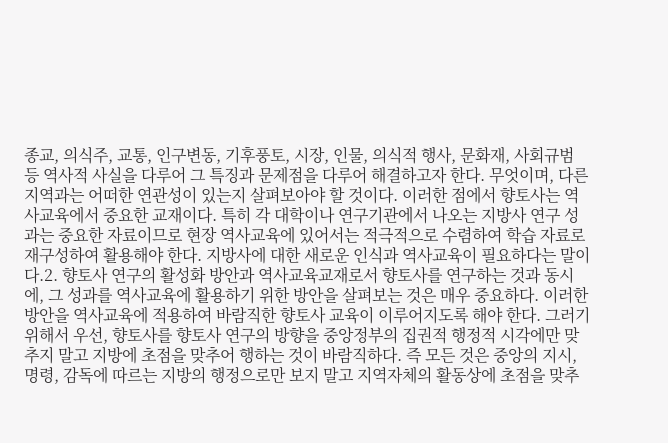종교, 의식주, 교통, 인구변동, 기후풍토, 시장, 인물, 의식적 행사, 문화재, 사회규범 등 역사적 사실을 다루어 그 특징과 문제점을 다루어 해결하고자 한다. 무엇이며, 다른 지역과는 어떠한 연관성이 있는지 살펴보아야 할 것이다. 이러한 점에서 향토사는 역사교육에서 중요한 교재이다. 특히 각 대학이나 연구기관에서 나오는 지방사 연구 성과는 중요한 자료이므로 현장 역사교육에 있어서는 적극적으로 수렴하여 학습 자료로 재구성하여 활용해야 한다. 지방사에 대한 새로운 인식과 역사교육이 필요하다는 말이다.2. 향토사 연구의 활성화 방안과 역사교육교재로서 향토사를 연구하는 것과 동시에, 그 성과를 역사교육에 활용하기 위한 방안을 살펴보는 것은 매우 중요하다. 이러한 방안을 역사교육에 적용하여 바람직한 향토사 교육이 이루어지도록 해야 한다. 그러기 위해서 우선, 향토사를 향토사 연구의 방향을 중앙정부의 집권적 행정적 시각에만 맞추지 말고 지방에 초점을 맞추어 행하는 것이 바람직하다. 즉 모든 것은 중앙의 지시, 명령, 감독에 따르는 지방의 행정으로만 보지 말고 지역자체의 활동상에 초점을 맞추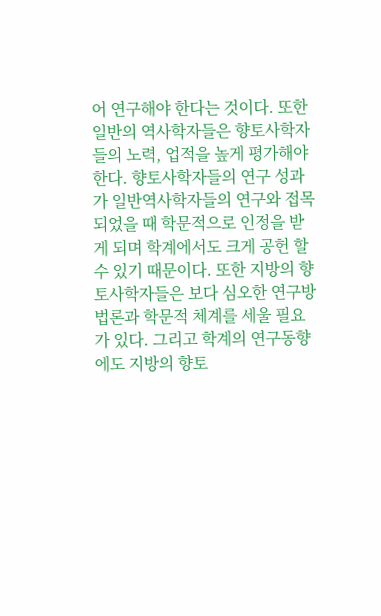어 연구해야 한다는 것이다. 또한 일반의 역사학자들은 향토사학자들의 노력, 업적을 높게 평가해야 한다. 향토사학자들의 연구 성과가 일반역사학자들의 연구와 접목되었을 때 학문적으로 인정을 받게 되며 학계에서도 크게 공헌 할 수 있기 때문이다. 또한 지방의 향토사학자들은 보다 심오한 연구방법론과 학문적 체계를 세울 필요가 있다. 그리고 학계의 연구동향에도 지방의 향토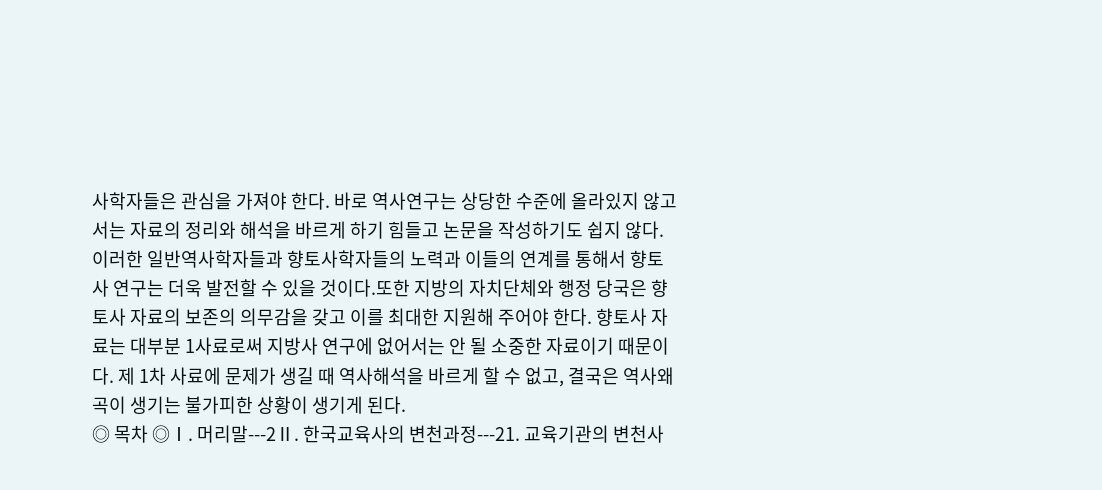사학자들은 관심을 가져야 한다. 바로 역사연구는 상당한 수준에 올라있지 않고서는 자료의 정리와 해석을 바르게 하기 힘들고 논문을 작성하기도 쉽지 않다. 이러한 일반역사학자들과 향토사학자들의 노력과 이들의 연계를 통해서 향토사 연구는 더욱 발전할 수 있을 것이다.또한 지방의 자치단체와 행정 당국은 향토사 자료의 보존의 의무감을 갖고 이를 최대한 지원해 주어야 한다. 향토사 자료는 대부분 1사료로써 지방사 연구에 없어서는 안 될 소중한 자료이기 때문이다. 제 1차 사료에 문제가 생길 때 역사해석을 바르게 할 수 없고, 결국은 역사왜곡이 생기는 불가피한 상황이 생기게 된다.
◎ 목차 ◎Ⅰ. 머리말---2Ⅱ. 한국교육사의 변천과정---21. 교육기관의 변천사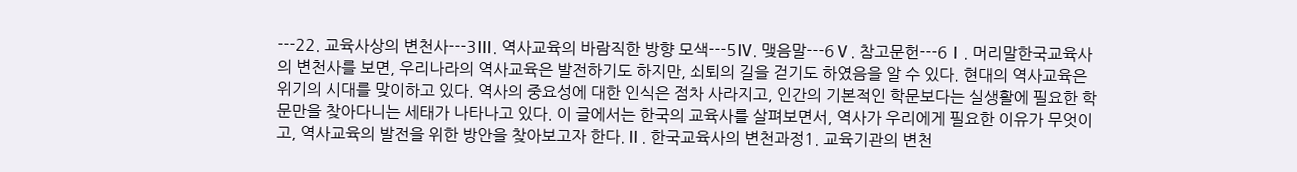---22. 교육사상의 변천사---3Ⅲ. 역사교육의 바람직한 방향 모색---5Ⅳ. 맺음말---6Ⅴ. 참고문헌---6Ⅰ. 머리말한국교육사의 변천사를 보면, 우리나라의 역사교육은 발전하기도 하지만, 쇠퇴의 길을 걷기도 하였음을 알 수 있다. 현대의 역사교육은 위기의 시대를 맞이하고 있다. 역사의 중요성에 대한 인식은 점차 사라지고, 인간의 기본적인 학문보다는 실생활에 필요한 학문만을 찾아다니는 세태가 나타나고 있다. 이 글에서는 한국의 교육사를 살펴보면서, 역사가 우리에게 필요한 이유가 무엇이고, 역사교육의 발전을 위한 방안을 찾아보고자 한다.Ⅱ. 한국교육사의 변천과정1. 교육기관의 변천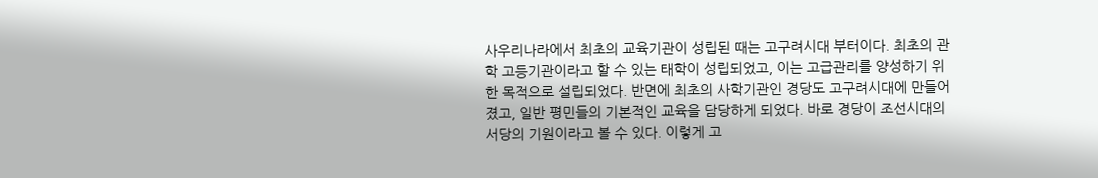사우리나라에서 최초의 교육기관이 성립된 때는 고구려시대 부터이다. 최초의 관학 고등기관이라고 할 수 있는 태학이 성립되었고, 이는 고급관리를 양성하기 위한 목적으로 설립되었다. 반면에 최초의 사학기관인 경당도 고구려시대에 만들어졌고, 일반 평민들의 기본적인 교육을 담당하게 되었다. 바로 경당이 조선시대의 서당의 기원이라고 볼 수 있다. 이렇게 고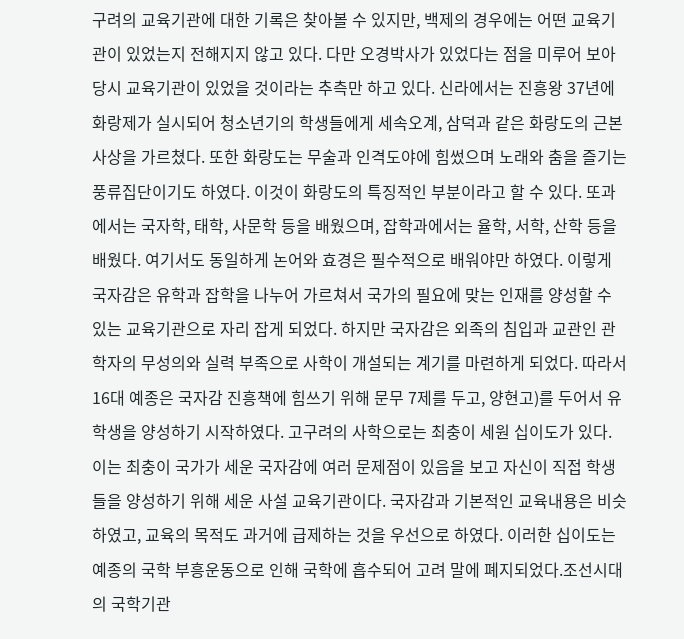구려의 교육기관에 대한 기록은 찾아볼 수 있지만, 백제의 경우에는 어떤 교육기관이 있었는지 전해지지 않고 있다. 다만 오경박사가 있었다는 점을 미루어 보아 당시 교육기관이 있었을 것이라는 추측만 하고 있다. 신라에서는 진흥왕 37년에 화랑제가 실시되어 청소년기의 학생들에게 세속오계, 삼덕과 같은 화랑도의 근본사상을 가르쳤다. 또한 화랑도는 무술과 인격도야에 힘썼으며 노래와 춤을 즐기는 풍류집단이기도 하였다. 이것이 화랑도의 특징적인 부분이라고 할 수 있다. 또과에서는 국자학, 태학, 사문학 등을 배웠으며, 잡학과에서는 율학, 서학, 산학 등을 배웠다. 여기서도 동일하게 논어와 효경은 필수적으로 배워야만 하였다. 이렇게 국자감은 유학과 잡학을 나누어 가르쳐서 국가의 필요에 맞는 인재를 양성할 수 있는 교육기관으로 자리 잡게 되었다. 하지만 국자감은 외족의 침입과 교관인 관학자의 무성의와 실력 부족으로 사학이 개설되는 계기를 마련하게 되었다. 따라서 16대 예종은 국자감 진흥책에 힘쓰기 위해 문무 7제를 두고, 양현고)를 두어서 유학생을 양성하기 시작하였다. 고구려의 사학으로는 최충이 세원 십이도가 있다. 이는 최충이 국가가 세운 국자감에 여러 문제점이 있음을 보고 자신이 직접 학생들을 양성하기 위해 세운 사설 교육기관이다. 국자감과 기본적인 교육내용은 비슷하였고, 교육의 목적도 과거에 급제하는 것을 우선으로 하였다. 이러한 십이도는 예종의 국학 부흥운동으로 인해 국학에 흡수되어 고려 말에 폐지되었다.조선시대의 국학기관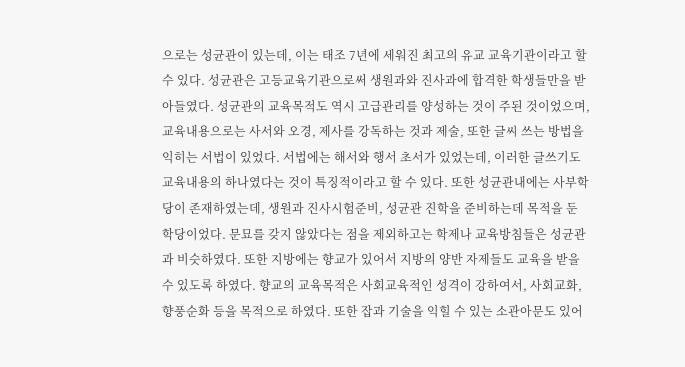으로는 성균관이 있는데, 이는 태조 7년에 세워진 최고의 유교 교육기관이라고 할 수 있다. 성균관은 고등교육기관으로써 생원과와 진사과에 합격한 학생들만을 받아들였다. 성균관의 교육목적도 역시 고급관리를 양성하는 것이 주된 것이었으며, 교육내용으로는 사서와 오경, 제사를 강독하는 것과 제술, 또한 글씨 쓰는 방법을 익히는 서법이 있었다. 서법에는 해서와 행서 초서가 있었는데, 이러한 글쓰기도 교육내용의 하나였다는 것이 특징적이라고 할 수 있다. 또한 성균관내에는 사부학당이 존재하였는데, 생원과 진사시험준비, 성균관 진학을 준비하는데 목적을 둔 학당이었다. 문묘를 갖지 않았다는 점을 제외하고는 학제나 교육방침들은 성균관과 비슷하였다. 또한 지방에는 향교가 있어서 지방의 양반 자제들도 교육을 받을 수 있도록 하였다. 향교의 교육목적은 사회교육적인 성격이 강하여서, 사회교화, 향풍순화 등을 목적으로 하였다. 또한 잡과 기술을 익힐 수 있는 소관아문도 있어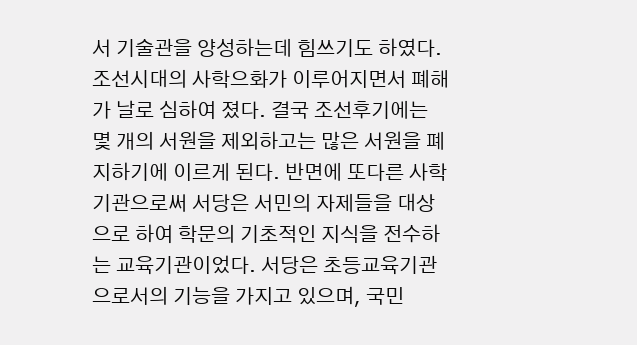서 기술관을 양성하는데 힘쓰기도 하였다. 조선시대의 사학으화가 이루어지면서 폐해가 날로 심하여 졌다. 결국 조선후기에는 몇 개의 서원을 제외하고는 많은 서원을 폐지하기에 이르게 된다. 반면에 또다른 사학기관으로써 서당은 서민의 자제들을 대상으로 하여 학문의 기초적인 지식을 전수하는 교육기관이었다. 서당은 초등교육기관으로서의 기능을 가지고 있으며, 국민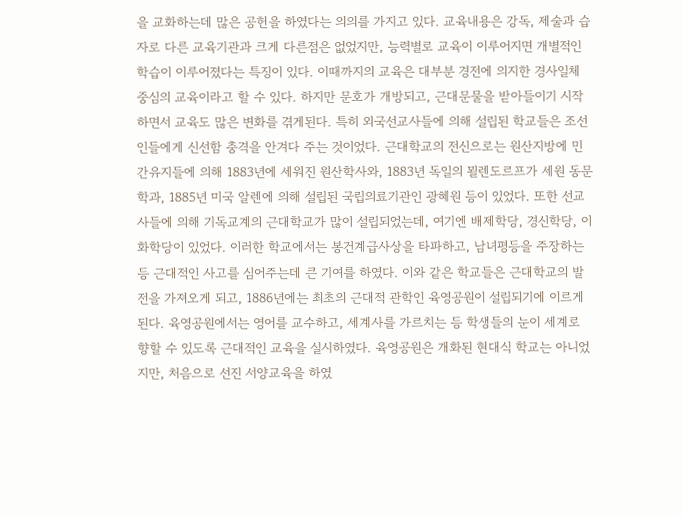을 교화하는데 많은 공헌을 하였다는 의의를 가지고 있다. 교육내용은 강독, 제술과 습자로 다른 교육기관과 크게 다른점은 없었지만, 능력별로 교육이 이루어지면 개별적인 학습이 이루어졌다는 특징이 있다. 이때까지의 교육은 대부분 경전에 의지한 경사일체 중심의 교육이라고 할 수 있다. 하지만 문호가 개방되고, 근대문물을 받아들이기 시작하면서 교육도 많은 변화를 겪게된다. 특히 외국선교사들에 의해 설립된 학교들은 조선인들에게 신선함 충격을 안겨다 주는 것이었다. 근대학교의 전신으로는 원산지방에 민간유지들에 의해 1883년에 세워진 원산학사와, 1883년 독일의 묄렌도르프가 세원 동문학과, 1885년 미국 알렌에 의해 설립된 국립의료기관인 광혜원 등이 있었다. 또한 선교사들에 의해 기독교계의 근대학교가 많이 설립되었는데, 여기엔 배제학당, 경신학당, 이화학당이 있었다. 이러한 학교에서는 봉건계급사상을 타파하고, 남녀평등을 주장하는 등 근대적인 사고를 심어주는데 큰 기여를 하였다. 이와 같은 학교들은 근대학교의 발전을 가져오게 되고, 1886년에는 최초의 근대적 관학인 육영공원이 설립되기에 이르게 된다. 육영공원에서는 영어를 교수하고, 세계사를 가르치는 등 학생들의 눈이 세계로 향할 수 있도록 근대적인 교육을 실시하였다. 육영공원은 개화된 현대식 학교는 아니었지만, 처음으로 선진 서양교육을 하였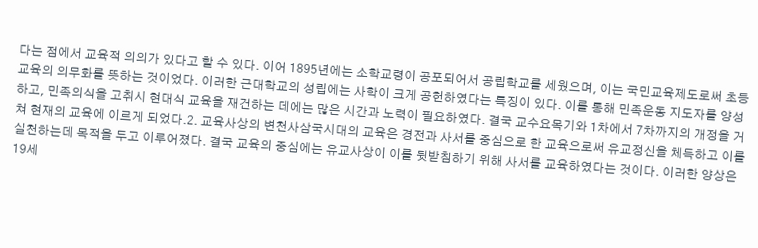다는 점에서 교육적 의의가 있다고 할 수 있다. 이어 1895년에는 소학교령이 공포되어서 공립학교를 세웠으며, 이는 국민교육제도로써 초등교육의 의무화를 뜻하는 것이었다. 이러한 근대학교의 성립에는 사학이 크게 공헌하였다는 특징이 있다. 이를 통해 민족운동 지도자를 양성하고, 민족의식을 고취시 현대식 교육을 재건하는 데에는 많은 시간과 노력이 필요하였다. 결국 교수요목기와 1차에서 7차까지의 개정을 거쳐 현재의 교육에 이르게 되었다.2. 교육사상의 변천사삼국시대의 교육은 경전과 사서를 중심으로 한 교육으로써 유교정신을 체득하고 이를 실천하는데 목적을 두고 이루어졌다. 결국 교육의 중심에는 유교사상이 이를 뒷받침하기 위해 사서를 교육하였다는 것이다. 이러한 양상은 19세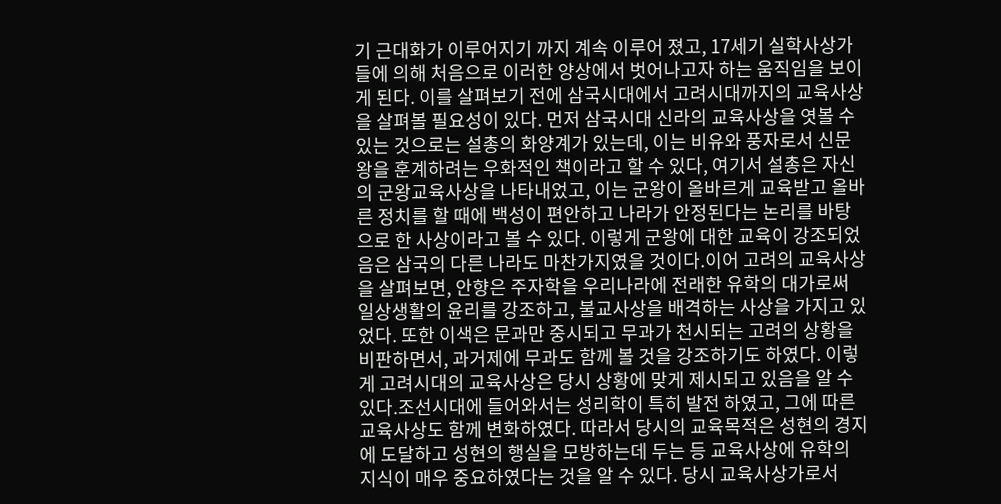기 근대화가 이루어지기 까지 계속 이루어 졌고, 17세기 실학사상가들에 의해 처음으로 이러한 양상에서 벗어나고자 하는 움직임을 보이게 된다. 이를 살펴보기 전에 삼국시대에서 고려시대까지의 교육사상을 살펴볼 필요성이 있다. 먼저 삼국시대 신라의 교육사상을 엿볼 수 있는 것으로는 설총의 화양계가 있는데, 이는 비유와 풍자로서 신문왕을 훈계하려는 우화적인 책이라고 할 수 있다, 여기서 설총은 자신의 군왕교육사상을 나타내었고, 이는 군왕이 올바르게 교육받고 올바른 정치를 할 때에 백성이 편안하고 나라가 안정된다는 논리를 바탕으로 한 사상이라고 볼 수 있다. 이렇게 군왕에 대한 교육이 강조되었음은 삼국의 다른 나라도 마찬가지였을 것이다.이어 고려의 교육사상을 살펴보면, 안향은 주자학을 우리나라에 전래한 유학의 대가로써 일상생활의 윤리를 강조하고, 불교사상을 배격하는 사상을 가지고 있었다. 또한 이색은 문과만 중시되고 무과가 천시되는 고려의 상황을 비판하면서, 과거제에 무과도 함께 볼 것을 강조하기도 하였다. 이렇게 고려시대의 교육사상은 당시 상황에 맞게 제시되고 있음을 알 수 있다.조선시대에 들어와서는 성리학이 특히 발전 하였고, 그에 따른 교육사상도 함께 변화하였다. 따라서 당시의 교육목적은 성현의 경지에 도달하고 성현의 행실을 모방하는데 두는 등 교육사상에 유학의 지식이 매우 중요하였다는 것을 알 수 있다. 당시 교육사상가로서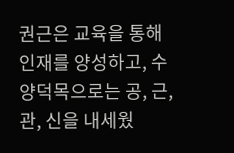권근은 교육을 통해 인재를 양성하고, 수양덕목으로는 공, 근, 관, 신을 내세웠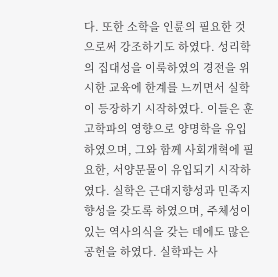다. 또한 소학을 인륜의 필요한 것으로써 강조하기도 하였다. 성리학의 집대성을 이룩하였의 경전을 위시한 교육에 한계를 느끼면서 실학이 등장하기 시작하였다. 이들은 훈고학파의 영향으로 양명학을 유입하였으며, 그와 함께 사회개혁에 필요한, 서양문물이 유입되기 시작하였다. 실학은 근대지향성과 민족지향성을 갖도록 하였으며, 주체성이 있는 역사의식을 갖는 데에도 많은 공헌을 하였다. 실학파는 사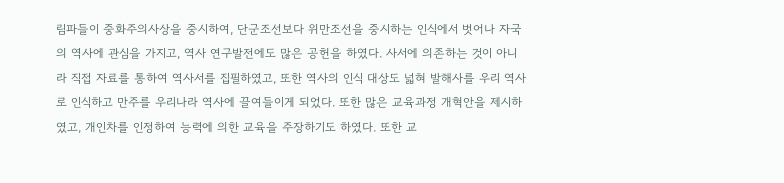림파들이 중화주의사상을 중시하여, 단군조선보다 위만조선을 중시하는 인식에서 벗어나 자국의 역사에 관심을 가지고, 역사 연구발전에도 많은 공헌을 하였다. 사서에 의존하는 것이 아니라 직접 자료를 통하여 역사서를 집필하였고, 또한 역사의 인식 대상도 넓혀 발해사를 우리 역사로 인식하고 만주를 우리나라 역사에 끌여들이게 되었다. 또한 많은 교육과정 개혁안을 제시하였고, 개인차를 인정하여 능력에 의한 교육을 주장하기도 하였다. 또한 교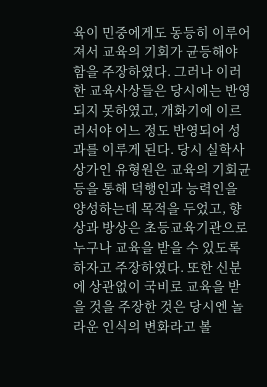육이 민중에게도 동등히 이루어져서 교육의 기회가 균등해야 함을 주장하였다. 그러나 이러한 교육사상들은 당시에는 반영되지 못하였고, 개화기에 이르러서야 어느 정도 반영되어 성과를 이루게 된다. 당시 실학사상가인 유형원은 교육의 기회균등을 통해 덕행인과 능력인을 양성하는데 목적을 두었고, 향상과 방상은 초등교육기관으로 누구나 교육을 받을 수 있도록 하자고 주장하였다. 또한 신분에 상관없이 국비로 교육을 받을 것을 주장한 것은 당시엔 놀라운 인식의 변화라고 볼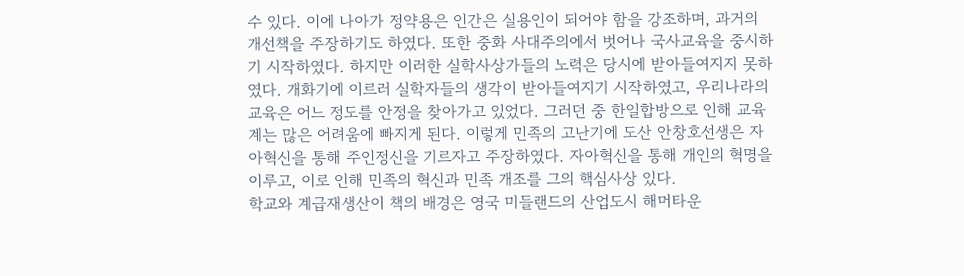수 있다. 이에 나아가 정약용은 인간은 실용인이 되어야 함을 강조하며, 과거의 개선책을 주장하기도 하였다. 또한 중화 사대주의에서 벗어나 국사교육을 중시하기 시작하였다. 하지만 이러한 실학사상가들의 노력은 당시에 받아들여지지 못하였다. 개화기에 이르러 실학자들의 생각이 받아들여지기 시작하였고, 우리나라의 교육은 어느 정도를 안정을 찾아가고 있었다. 그러던 중 한일합방으로 인해 교육계는 많은 어려움에 빠지게 된다. 이렇게 민족의 고난기에 도산 안창호선생은 자아혁신을 통해 주인정신을 기르자고 주장하였다. 자아혁신을 통해 개인의 혁명을 이루고, 이로 인해 민족의 혁신과 민족 개조를 그의 핵심사상 있다.
학교와 계급재생산이 책의 배경은 영국 미들랜드의 산업도시 해머타운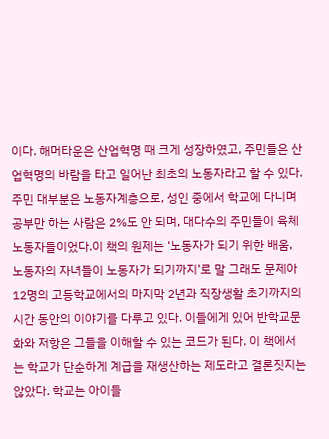이다. 해머타운은 산업혁명 때 크게 성장하였고, 주민들은 산업혁명의 바람을 타고 일어난 최초의 노동자라고 할 수 있다. 주민 대부분은 노동자계층으로, 성인 중에서 학교에 다니며 공부만 하는 사람은 2%도 안 되며, 대다수의 주민들이 육체노동자들이었다.이 책의 원제는 ‘노동자가 되기 위한 배움, 노동자의 자녀들이 노동자가 되기까지’로 말 그래도 문제아 12명의 고등학교에서의 마지막 2년과 직장생활 초기까지의 시간 동안의 이야기를 다루고 있다. 이들에게 있어 반학교문화와 저항은 그들을 이해할 수 있는 코드가 된다. 이 책에서는 학교가 단순하게 계급을 재생산하는 제도라고 결론짓지는 않았다. 학교는 아이들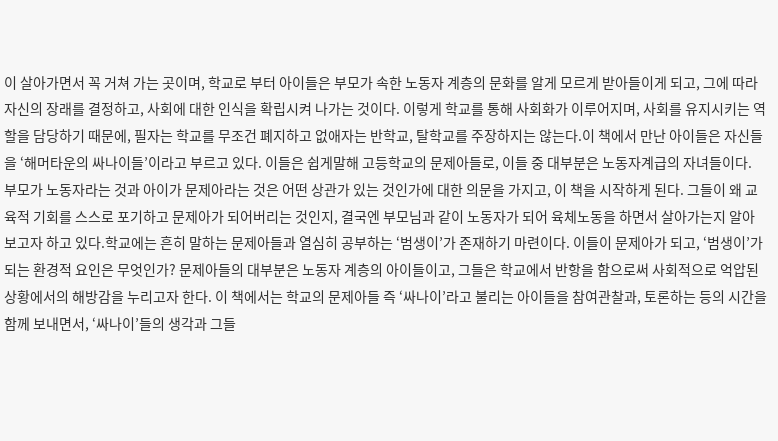이 살아가면서 꼭 거쳐 가는 곳이며, 학교로 부터 아이들은 부모가 속한 노동자 계층의 문화를 알게 모르게 받아들이게 되고, 그에 따라 자신의 장래를 결정하고, 사회에 대한 인식을 확립시켜 나가는 것이다. 이렇게 학교를 통해 사회화가 이루어지며, 사회를 유지시키는 역할을 담당하기 때문에, 필자는 학교를 무조건 폐지하고 없애자는 반학교, 탈학교를 주장하지는 않는다.이 책에서 만난 아이들은 자신들을 ‘해머타운의 싸나이들’이라고 부르고 있다. 이들은 쉽게말해 고등학교의 문제아들로, 이들 중 대부분은 노동자계급의 자녀들이다. 부모가 노동자라는 것과 아이가 문제아라는 것은 어떤 상관가 있는 것인가에 대한 의문을 가지고, 이 책을 시작하게 된다. 그들이 왜 교육적 기회를 스스로 포기하고 문제아가 되어버리는 것인지, 결국엔 부모님과 같이 노동자가 되어 육체노동을 하면서 살아가는지 알아보고자 하고 있다.학교에는 흔히 말하는 문제아들과 열심히 공부하는 ‘범생이’가 존재하기 마련이다. 이들이 문제아가 되고, ‘범생이’가 되는 환경적 요인은 무엇인가? 문제아들의 대부분은 노동자 계층의 아이들이고, 그들은 학교에서 반항을 함으로써 사회적으로 억압된 상황에서의 해방감을 누리고자 한다. 이 책에서는 학교의 문제아들 즉 ‘싸나이’라고 불리는 아이들을 참여관찰과, 토론하는 등의 시간을 함께 보내면서, ‘싸나이’들의 생각과 그들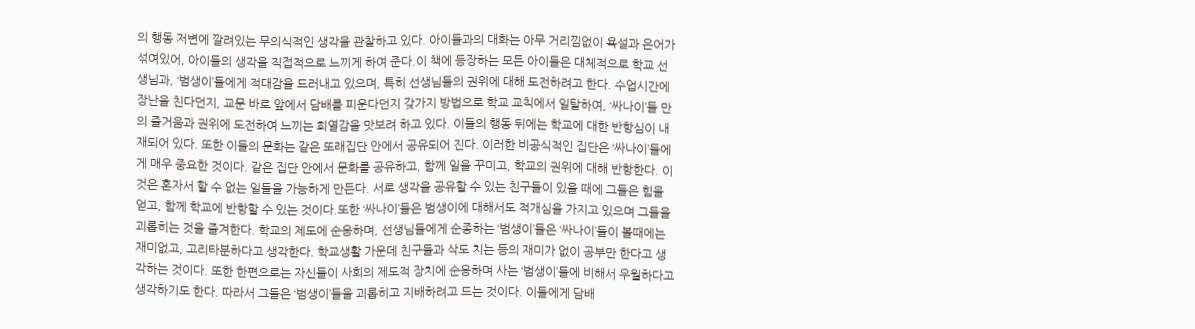의 행동 저변에 깔려있는 무의식적인 생각을 관찰하고 있다. 아이들과의 대화는 아무 거리낌없이 욕설과 은어가 섞여있어, 아이들의 생각을 직접적으로 느끼게 하여 준다.이 책에 등장하는 모든 아이들은 대체적으로 학교 선생님과, ‘범생이’들에게 적대감을 드러내고 있으며, 특히 선생님들의 권위에 대해 도전하려고 한다. 수업시간에 장난을 친다던지, 교문 바로 앞에서 담배를 피운다던지 갖가지 방법으로 학교 교칙에서 일탈하여, ‘싸나이’들 만의 즐거움과 권위에 도전하여 느끼는 희열감을 맛보려 하고 있다. 이들의 행동 뒤에는 학교에 대한 반항심이 내재되어 있다. 또한 이들의 문화는 같은 또래집단 안에서 공유되어 진다. 이러한 비공식적인 집단은 ‘싸나이’들에게 매우 중요한 것이다. 같은 집단 안에서 문화를 공유하고, 함께 일을 꾸미고, 학교의 권위에 대해 반항한다. 이것은 혼자서 할 수 없는 일들을 가능하게 만든다. 서로 생각을 공유할 수 있는 친구들이 있을 때에 그들은 힘을 얻고, 함께 학교에 반항할 수 있는 것이다.또한 ‘싸나이’들은 범생이에 대해서도 적개심을 가지고 있으며 그들을 괴롭히는 것을 즐겨한다. 학교의 제도에 순응하며, 선생님들에게 순종하는 ‘범생이’들은 ‘싸나이’들이 볼때에는 재미없고, 고리타분하다고 생각한다. 학교생활 가운데 친구들과 삭도 치는 등의 재미가 없이 공부만 한다고 생각하는 것이다. 또한 한편으로는 자신들이 사회의 제도적 장치에 순응하며 사는 ‘범생이’들에 비해서 우월하다고 생각하기도 한다. 따라서 그들은 ‘범생이’들을 괴롭히고 지배하려고 드는 것이다. 이들에게 담배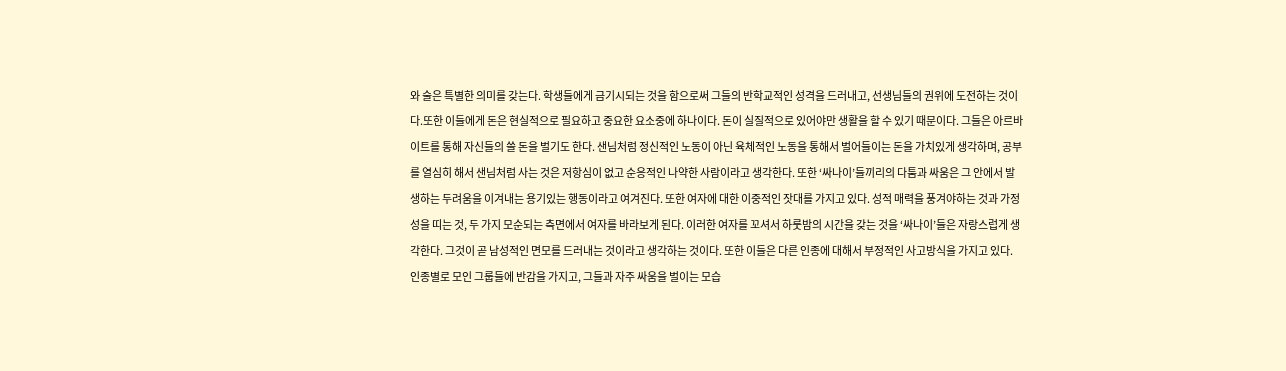와 술은 특별한 의미를 갖는다. 학생들에게 금기시되는 것을 함으로써 그들의 반학교적인 성격을 드러내고, 선생님들의 권위에 도전하는 것이다.또한 이들에게 돈은 현실적으로 필요하고 중요한 요소중에 하나이다. 돈이 실질적으로 있어야만 생활을 할 수 있기 때문이다. 그들은 아르바이트를 통해 자신들의 쓸 돈을 벌기도 한다. 샌님처럼 정신적인 노동이 아닌 육체적인 노동을 통해서 벌어들이는 돈을 가치있게 생각하며, 공부를 열심히 해서 샌님처럼 사는 것은 저항심이 없고 순응적인 나약한 사람이라고 생각한다. 또한 ‘싸나이’들끼리의 다툼과 싸움은 그 안에서 발생하는 두려움을 이겨내는 용기있는 행동이라고 여겨진다. 또한 여자에 대한 이중적인 잣대를 가지고 있다. 성적 매력을 풍겨야하는 것과 가정성을 띠는 것, 두 가지 모순되는 측면에서 여자를 바라보게 된다. 이러한 여자를 꼬셔서 하룻밤의 시간을 갖는 것을 ‘싸나이’들은 자랑스럽게 생각한다. 그것이 곧 남성적인 면모를 드러내는 것이라고 생각하는 것이다. 또한 이들은 다른 인종에 대해서 부정적인 사고방식을 가지고 있다. 인종별로 모인 그룹들에 반감을 가지고, 그들과 자주 싸움을 벌이는 모습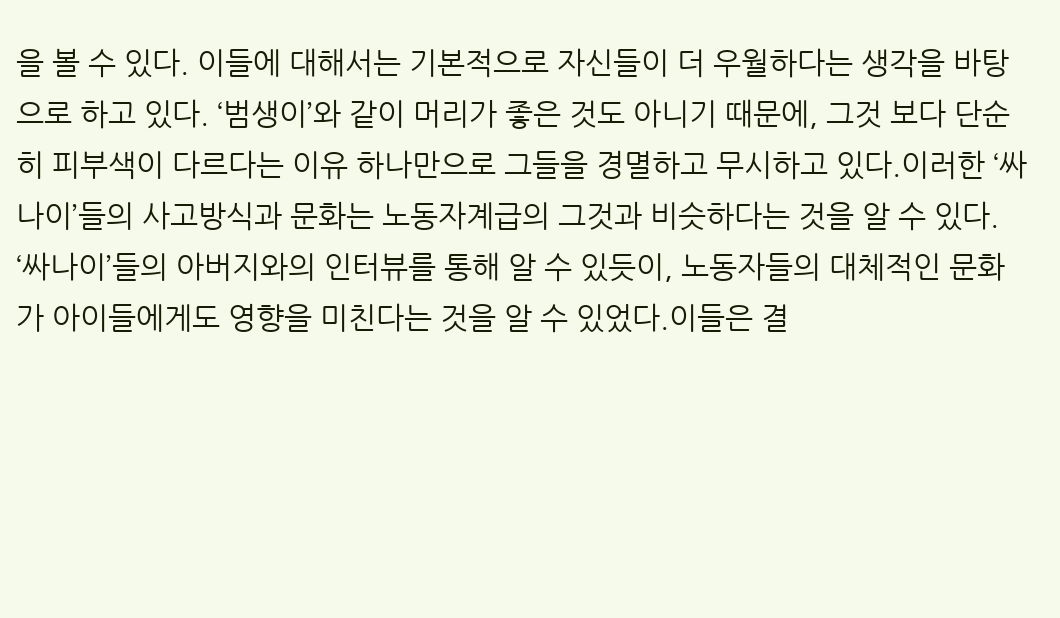을 볼 수 있다. 이들에 대해서는 기본적으로 자신들이 더 우월하다는 생각을 바탕으로 하고 있다. ‘범생이’와 같이 머리가 좋은 것도 아니기 때문에, 그것 보다 단순히 피부색이 다르다는 이유 하나만으로 그들을 경멸하고 무시하고 있다.이러한 ‘싸나이’들의 사고방식과 문화는 노동자계급의 그것과 비슷하다는 것을 알 수 있다. ‘싸나이’들의 아버지와의 인터뷰를 통해 알 수 있듯이, 노동자들의 대체적인 문화가 아이들에게도 영향을 미친다는 것을 알 수 있었다.이들은 결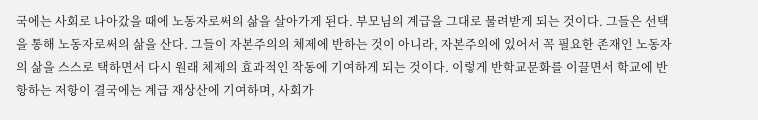국에는 사회로 나아갔을 때에 노동자로써의 삶을 살아가게 된다. 부모님의 계급을 그대로 물려받게 되는 것이다. 그들은 선택을 통해 노동자로써의 삶을 산다. 그들이 자본주의의 체제에 반하는 것이 아니라, 자본주의에 있어서 꼭 필요한 존재인 노동자의 삶을 스스로 택하면서 다시 원래 체제의 효과적인 작동에 기여하게 되는 것이다. 이렇게 반학교문화를 이끌면서 학교에 반항하는 저항이 결국에는 계급 재상산에 기여하며, 사회가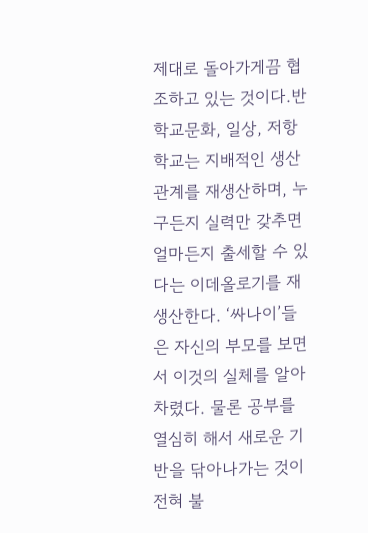제대로 돌아가게끔 협조하고 있는 것이다.반학교문화, 일상, 저항학교는 지배적인 생산관계를 재생산하며, 누구든지 실력만 갖추면 얼마든지 출세할 수 있다는 이데올로기를 재생산한다. ‘싸나이’들은 자신의 부모를 보면서 이것의 실체를 알아차렸다. 물론 공부를 열심히 해서 새로운 기반을 닦아나가는 것이 전혀 불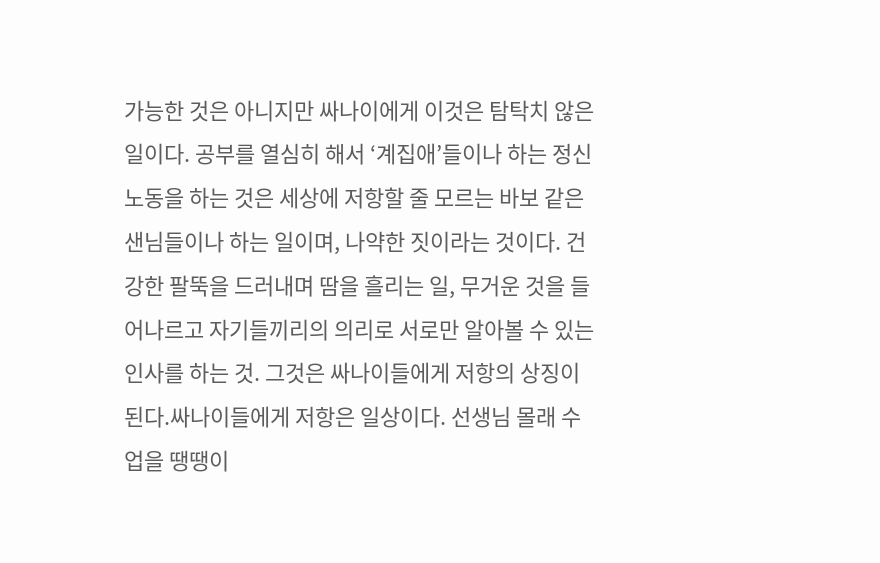가능한 것은 아니지만 싸나이에게 이것은 탐탁치 않은 일이다. 공부를 열심히 해서 ‘계집애’들이나 하는 정신노동을 하는 것은 세상에 저항할 줄 모르는 바보 같은 샌님들이나 하는 일이며, 나약한 짓이라는 것이다. 건강한 팔뚝을 드러내며 땀을 흘리는 일, 무거운 것을 들어나르고 자기들끼리의 의리로 서로만 알아볼 수 있는 인사를 하는 것. 그것은 싸나이들에게 저항의 상징이 된다.싸나이들에게 저항은 일상이다. 선생님 몰래 수업을 땡땡이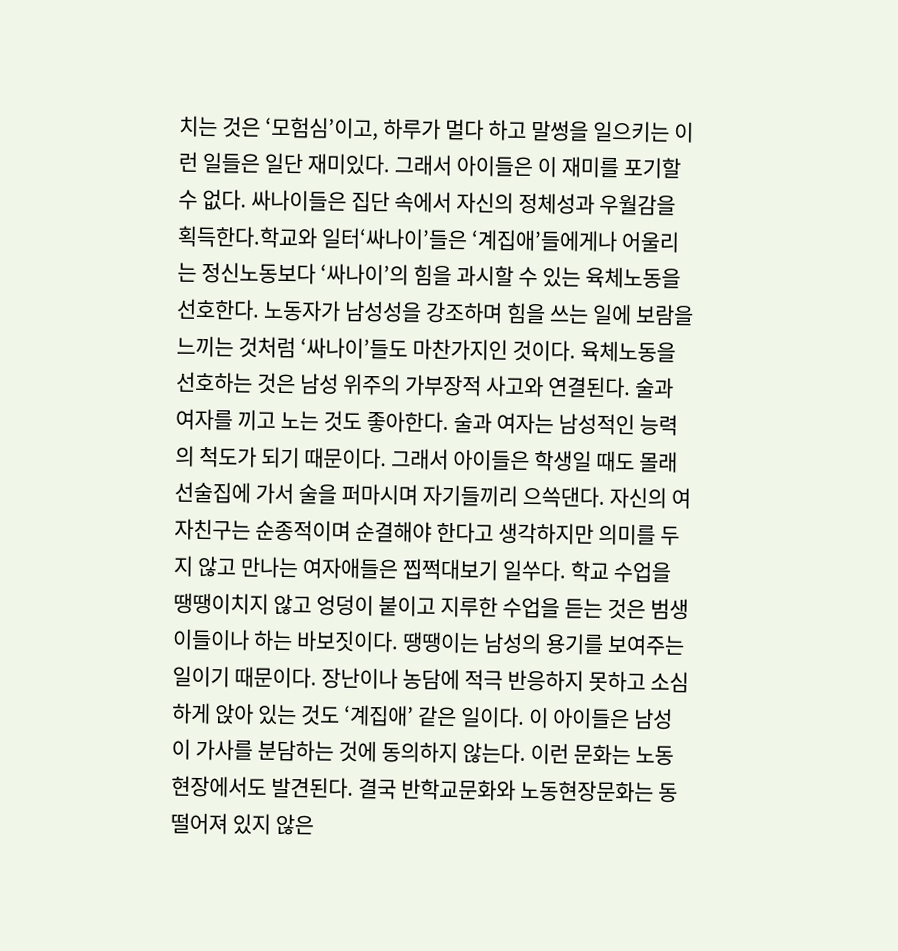치는 것은 ‘모험심’이고, 하루가 멀다 하고 말썽을 일으키는 이런 일들은 일단 재미있다. 그래서 아이들은 이 재미를 포기할 수 없다. 싸나이들은 집단 속에서 자신의 정체성과 우월감을 획득한다.학교와 일터‘싸나이’들은 ‘계집애’들에게나 어울리는 정신노동보다 ‘싸나이’의 힘을 과시할 수 있는 육체노동을 선호한다. 노동자가 남성성을 강조하며 힘을 쓰는 일에 보람을 느끼는 것처럼 ‘싸나이’들도 마찬가지인 것이다. 육체노동을 선호하는 것은 남성 위주의 가부장적 사고와 연결된다. 술과 여자를 끼고 노는 것도 좋아한다. 술과 여자는 남성적인 능력의 척도가 되기 때문이다. 그래서 아이들은 학생일 때도 몰래 선술집에 가서 술을 퍼마시며 자기들끼리 으쓱댄다. 자신의 여자친구는 순종적이며 순결해야 한다고 생각하지만 의미를 두지 않고 만나는 여자애들은 찝쩍대보기 일쑤다. 학교 수업을 땡땡이치지 않고 엉덩이 붙이고 지루한 수업을 듣는 것은 범생이들이나 하는 바보짓이다. 땡땡이는 남성의 용기를 보여주는 일이기 때문이다. 장난이나 농담에 적극 반응하지 못하고 소심하게 앉아 있는 것도 ‘계집애’ 같은 일이다. 이 아이들은 남성이 가사를 분담하는 것에 동의하지 않는다. 이런 문화는 노동현장에서도 발견된다. 결국 반학교문화와 노동현장문화는 동떨어져 있지 않은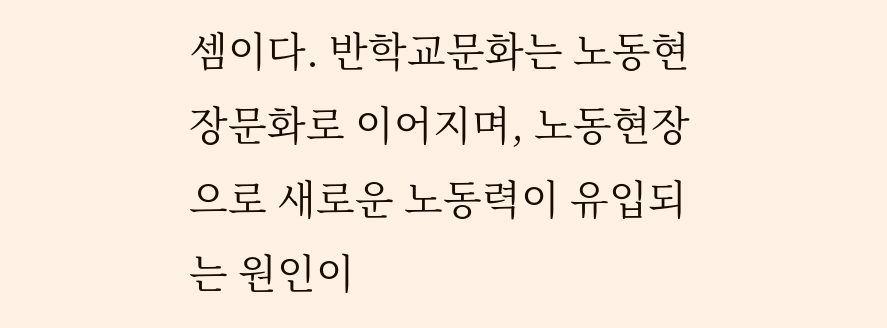셈이다. 반학교문화는 노동현장문화로 이어지며, 노동현장으로 새로운 노동력이 유입되는 원인이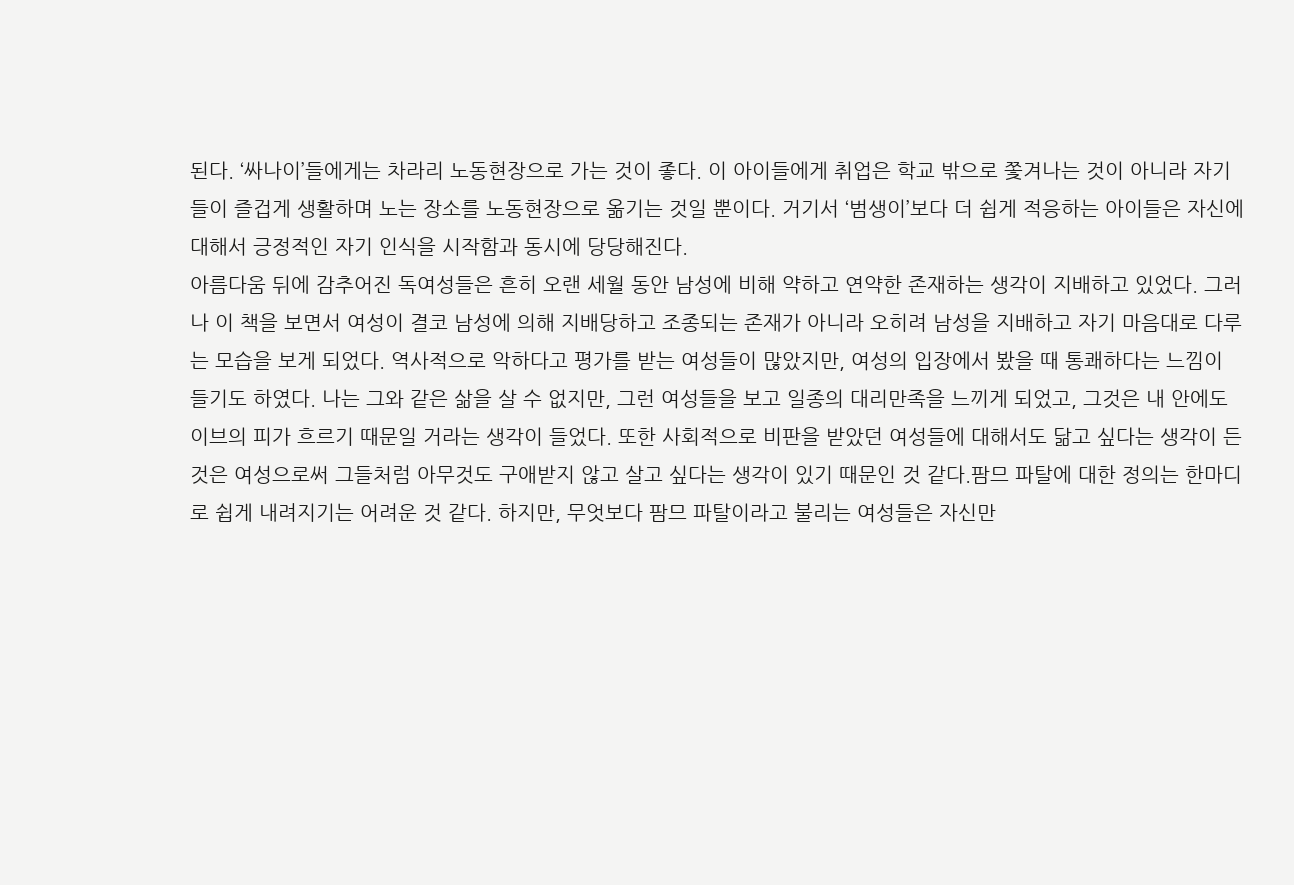된다. ‘싸나이’들에게는 차라리 노동현장으로 가는 것이 좋다. 이 아이들에게 취업은 학교 밖으로 쫓겨나는 것이 아니라 자기들이 즐겁게 생활하며 노는 장소를 노동현장으로 옮기는 것일 뿐이다. 거기서 ‘범생이’보다 더 쉽게 적응하는 아이들은 자신에 대해서 긍정적인 자기 인식을 시작함과 동시에 당당해진다.
아름다움 뒤에 감추어진 독여성들은 흔히 오랜 세월 동안 남성에 비해 약하고 연약한 존재하는 생각이 지배하고 있었다. 그러나 이 책을 보면서 여성이 결코 남성에 의해 지배당하고 조종되는 존재가 아니라 오히려 남성을 지배하고 자기 마음대로 다루는 모습을 보게 되었다. 역사적으로 악하다고 평가를 받는 여성들이 많았지만, 여성의 입장에서 봤을 때 통쾌하다는 느낌이 들기도 하였다. 나는 그와 같은 삶을 살 수 없지만, 그런 여성들을 보고 일종의 대리만족을 느끼게 되었고, 그것은 내 안에도 이브의 피가 흐르기 때문일 거라는 생각이 들었다. 또한 사회적으로 비판을 받았던 여성들에 대해서도 닮고 싶다는 생각이 든 것은 여성으로써 그들처럼 아무것도 구애받지 않고 살고 싶다는 생각이 있기 때문인 것 같다.팜므 파탈에 대한 정의는 한마디로 쉽게 내려지기는 어려운 것 같다. 하지만, 무엇보다 팜므 파탈이라고 불리는 여성들은 자신만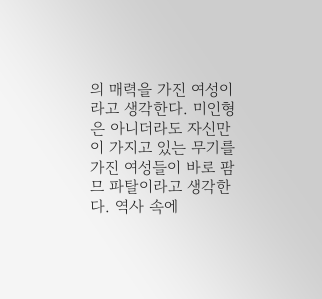의 매력을 가진 여성이라고 생각한다. 미인형은 아니더라도 자신만이 가지고 있는 무기를 가진 여성들이 바로 팜므 파탈이라고 생각한다. 역사 속에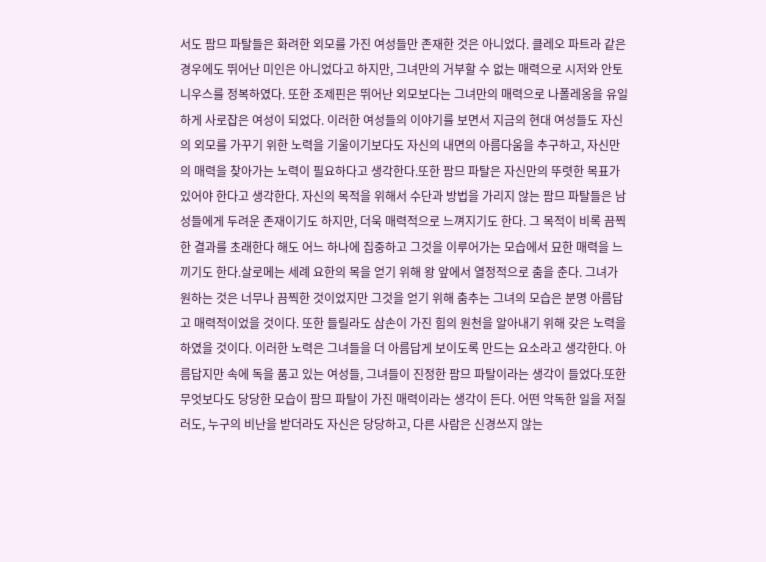서도 팜므 파탈들은 화려한 외모를 가진 여성들만 존재한 것은 아니었다. 클레오 파트라 같은 경우에도 뛰어난 미인은 아니었다고 하지만, 그녀만의 거부할 수 없는 매력으로 시저와 안토니우스를 정복하였다. 또한 조제핀은 뛰어난 외모보다는 그녀만의 매력으로 나폴레옹을 유일하게 사로잡은 여성이 되었다. 이러한 여성들의 이야기를 보면서 지금의 현대 여성들도 자신의 외모를 가꾸기 위한 노력을 기울이기보다도 자신의 내면의 아름다움을 추구하고, 자신만의 매력을 찾아가는 노력이 필요하다고 생각한다.또한 팜므 파탈은 자신만의 뚜렷한 목표가 있어야 한다고 생각한다. 자신의 목적을 위해서 수단과 방법을 가리지 않는 팜므 파탈들은 남성들에게 두려운 존재이기도 하지만, 더욱 매력적으로 느껴지기도 한다. 그 목적이 비록 끔찍한 결과를 초래한다 해도 어느 하나에 집중하고 그것을 이루어가는 모습에서 묘한 매력을 느끼기도 한다.살로메는 세례 요한의 목을 얻기 위해 왕 앞에서 열정적으로 춤을 춘다. 그녀가 원하는 것은 너무나 끔찍한 것이었지만 그것을 얻기 위해 춤추는 그녀의 모습은 분명 아름답고 매력적이었을 것이다. 또한 들릴라도 삼손이 가진 힘의 원천을 알아내기 위해 갖은 노력을 하였을 것이다. 이러한 노력은 그녀들을 더 아름답게 보이도록 만드는 요소라고 생각한다. 아름답지만 속에 독을 품고 있는 여성들, 그녀들이 진정한 팜므 파탈이라는 생각이 들었다.또한 무엇보다도 당당한 모습이 팜므 파탈이 가진 매력이라는 생각이 든다. 어떤 악독한 일을 저질러도, 누구의 비난을 받더라도 자신은 당당하고, 다른 사람은 신경쓰지 않는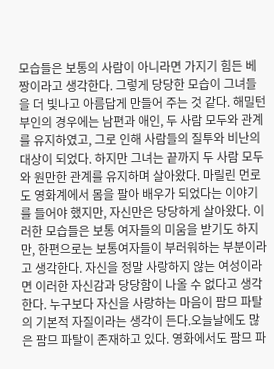모습들은 보통의 사람이 아니라면 가지기 힘든 베짱이라고 생각한다. 그렇게 당당한 모습이 그녀들을 더 빛나고 아름답게 만들어 주는 것 같다. 해밀턴 부인의 경우에는 남편과 애인, 두 사람 모두와 관계를 유지하였고, 그로 인해 사람들의 질투와 비난의 대상이 되었다. 하지만 그녀는 끝까지 두 사람 모두와 원만한 관계를 유지하며 살아왔다. 마릴린 먼로도 영화계에서 몸을 팔아 배우가 되었다는 이야기를 들어야 했지만, 자신만은 당당하게 살아왔다. 이러한 모습들은 보통 여자들의 미움을 받기도 하지만, 한편으로는 보통여자들이 부러워하는 부분이라고 생각한다. 자신을 정말 사랑하지 않는 여성이라면 이러한 자신감과 당당함이 나올 수 없다고 생각한다. 누구보다 자신을 사랑하는 마음이 팜므 파탈의 기본적 자질이라는 생각이 든다.오늘날에도 많은 팜므 파탈이 존재하고 있다. 영화에서도 팜므 파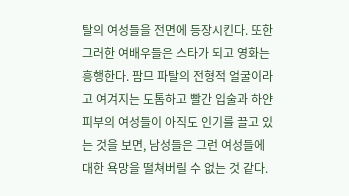탈의 여성들을 전면에 등장시킨다. 또한 그러한 여배우들은 스타가 되고 영화는 흥행한다. 팜므 파탈의 전형적 얼굴이라고 여겨지는 도톰하고 빨간 입술과 하얀 피부의 여성들이 아직도 인기를 끌고 있는 것을 보면, 남성들은 그런 여성들에 대한 욕망을 떨쳐버릴 수 없는 것 같다.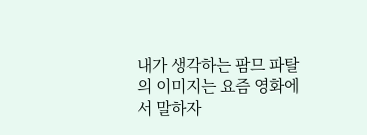내가 생각하는 팜므 파탈의 이미지는 요즘 영화에서 말하자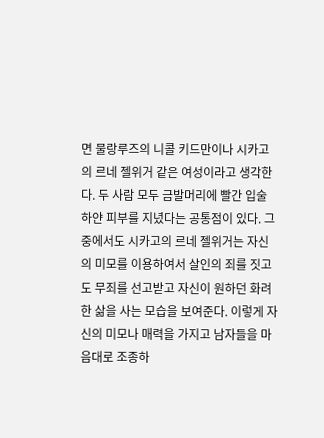면 물랑루즈의 니콜 키드만이나 시카고의 르네 젤위거 같은 여성이라고 생각한다. 두 사람 모두 금발머리에 빨간 입술 하얀 피부를 지녔다는 공통점이 있다. 그 중에서도 시카고의 르네 젤위거는 자신의 미모를 이용하여서 살인의 죄를 짓고도 무죄를 선고받고 자신이 원하던 화려한 삶을 사는 모습을 보여준다. 이렇게 자신의 미모나 매력을 가지고 남자들을 마음대로 조종하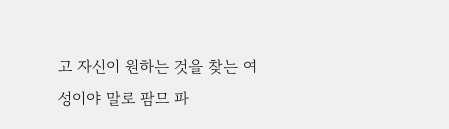고 자신이 원하는 것을 찾는 여성이야 말로 팜므 파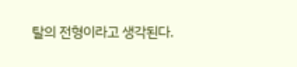탈의 전형이라고 생각된다.